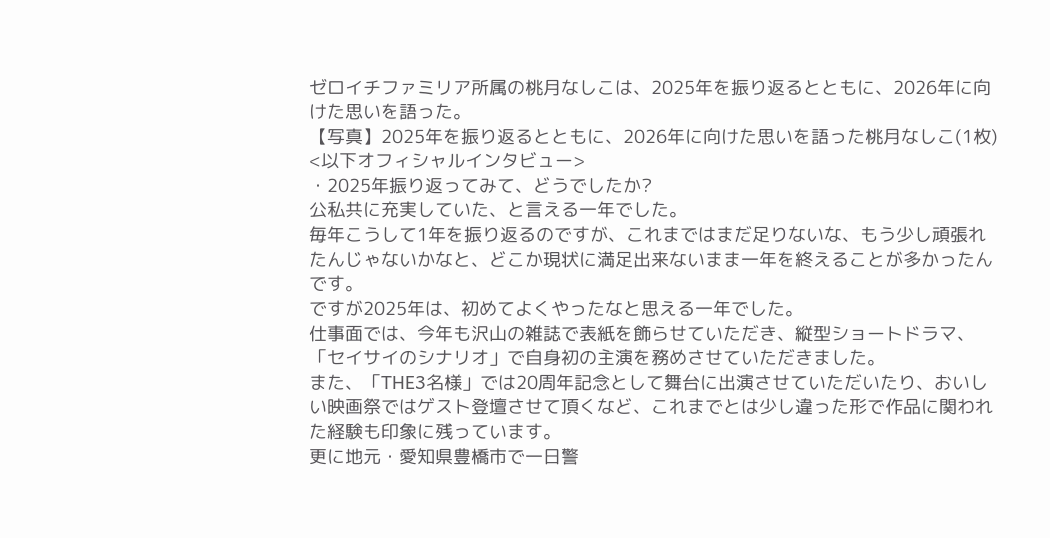ゼロイチファミリア所属の桃月なしこは、2025年を振り返るとともに、2026年に向けた思いを語った。
【写真】2025年を振り返るとともに、2026年に向けた思いを語った桃月なしこ(1枚)
<以下オフィシャルインタビュー>
・2025年振り返ってみて、どうでしたか?
公私共に充実していた、と言える一年でした。
毎年こうして1年を振り返るのですが、これまではまだ足りないな、もう少し頑張れたんじゃないかなと、どこか現状に満足出来ないまま一年を終えることが多かったんです。
ですが2025年は、初めてよくやったなと思える一年でした。
仕事面では、今年も沢山の雑誌で表紙を飾らせていただき、縦型ショートドラマ、「セイサイのシナリオ」で自身初の主演を務めさせていただきました。
また、「THE3名様」では20周年記念として舞台に出演させていただいたり、おいしい映画祭ではゲスト登壇させて頂くなど、これまでとは少し違った形で作品に関われた経験も印象に残っています。
更に地元・愛知県豊橋市で一日警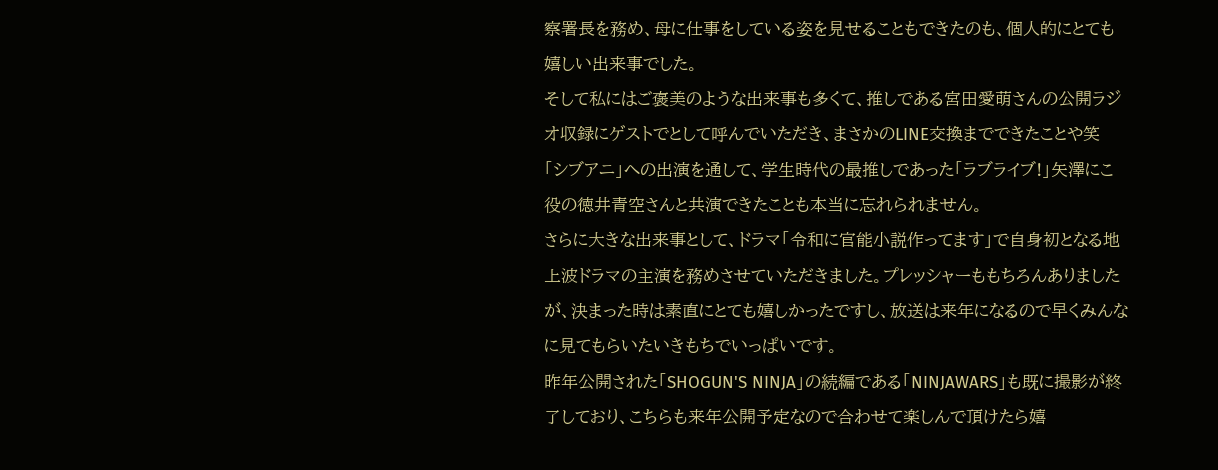察署長を務め、母に仕事をしている姿を見せることもできたのも、個人的にとても嬉しい出来事でした。
そして私にはご褒美のような出来事も多くて、推しである宮田愛萌さんの公開ラジオ収録にゲストでとして呼んでいただき、まさかのLINE交換までできたことや笑 「シブアニ」への出演を通して、学生時代の最推しであった「ラブライブ!」矢澤にこ役の徳井青空さんと共演できたことも本当に忘れられません。
さらに大きな出来事として、ドラマ「令和に官能小説作ってます」で自身初となる地上波ドラマの主演を務めさせていただきました。プレッシャーももちろんありましたが、決まった時は素直にとても嬉しかったですし、放送は来年になるので早くみんなに見てもらいたいきもちでいっぱいです。
昨年公開された「SHOGUN'S NINJA」の続編である「NINJAWARS」も既に撮影が終了しており、こちらも来年公開予定なので合わせて楽しんで頂けたら嬉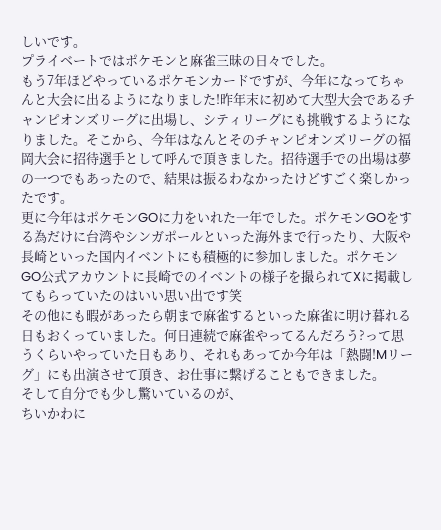しいです。
プライベートではポケモンと麻雀三昧の日々でした。
もう7年ほどやっているポケモンカードですが、今年になってちゃんと大会に出るようになりました!昨年末に初めて大型大会であるチャンピオンズリーグに出場し、シティリーグにも挑戦するようになりました。そこから、今年はなんとそのチャンピオンズリーグの福岡大会に招待選手として呼んで頂きました。招待選手での出場は夢の一つでもあったので、結果は振るわなかったけどすごく楽しかったです。
更に今年はポケモンGOに力をいれた一年でした。ポケモンGOをする為だけに台湾やシンガポールといった海外まで行ったり、大阪や長崎といった国内イベントにも積極的に参加しました。ポケモンGO公式アカウントに長崎でのイベントの様子を撮られてXに掲載してもらっていたのはいい思い出です笑
その他にも暇があったら朝まで麻雀するといった麻雀に明け暮れる日もおくっていました。何日連続で麻雀やってるんだろう?って思うくらいやっていた日もあり、それもあってか今年は「熱闘!Mリーグ」にも出演させて頂き、お仕事に繋げることもできました。
そして自分でも少し驚いているのが、
ちいかわに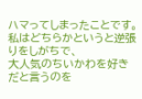ハマってしまったことです。
私はどちらかというと逆張りをしがちで、
大人気のちいかわを好きだと言うのを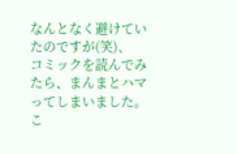なんとなく避けていたのですが(笑)、
コミックを読んでみたら、まんまとハマってしまいました。
こ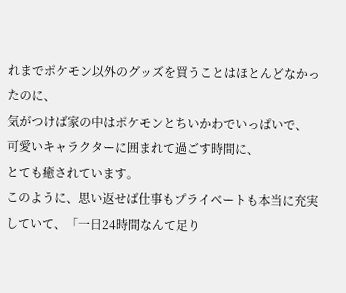れまでポケモン以外のグッズを買うことはほとんどなかったのに、
気がつけば家の中はポケモンとちいかわでいっぱいで、
可愛いキャラクターに囲まれて過ごす時間に、
とても癒されています。
このように、思い返せば仕事もプライベートも本当に充実していて、「一日24時間なんて足り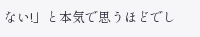ない!」と本気で思うほどでし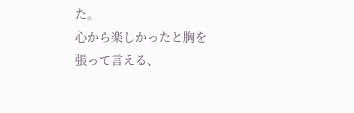た。
心から楽しかったと胸を張って言える、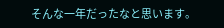そんな一年だったなと思います。